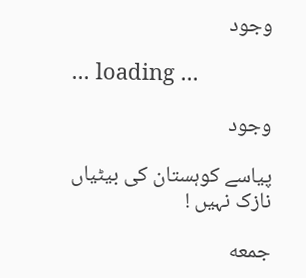وجود

... loading ...

وجود

پیاسے کوہستان کی بیٹیاں نازک نہیں !

جمعه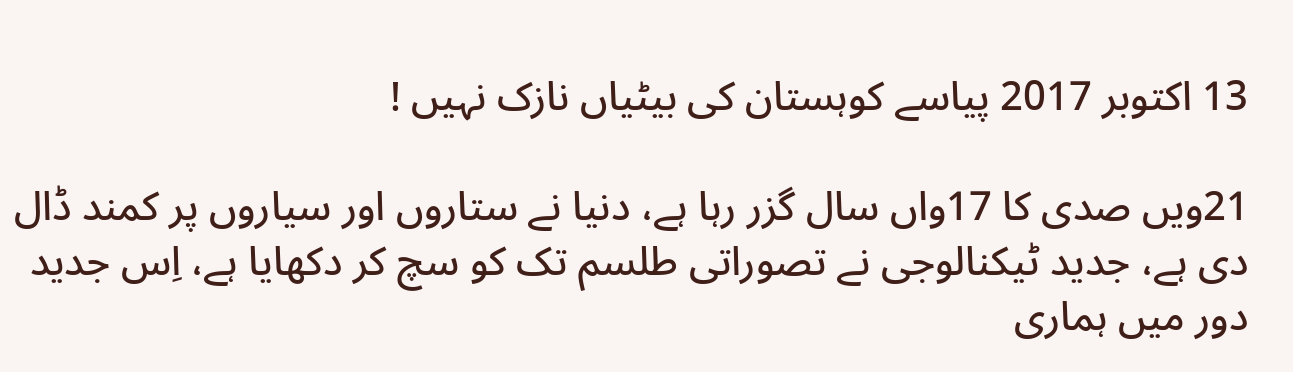13 اکتوبر 2017 پیاسے کوہستان کی بیٹیاں نازک نہیں !

21ویں صدی کا 17واں سال گزر رہا ہے، دنیا نے ستاروں اور سیاروں پر کمند ڈال دی ہے، جدید ٹیکنالوجی نے تصوراتی طلسم تک کو سچ کر دکھایا ہے، اِس جدید دور میں ہماری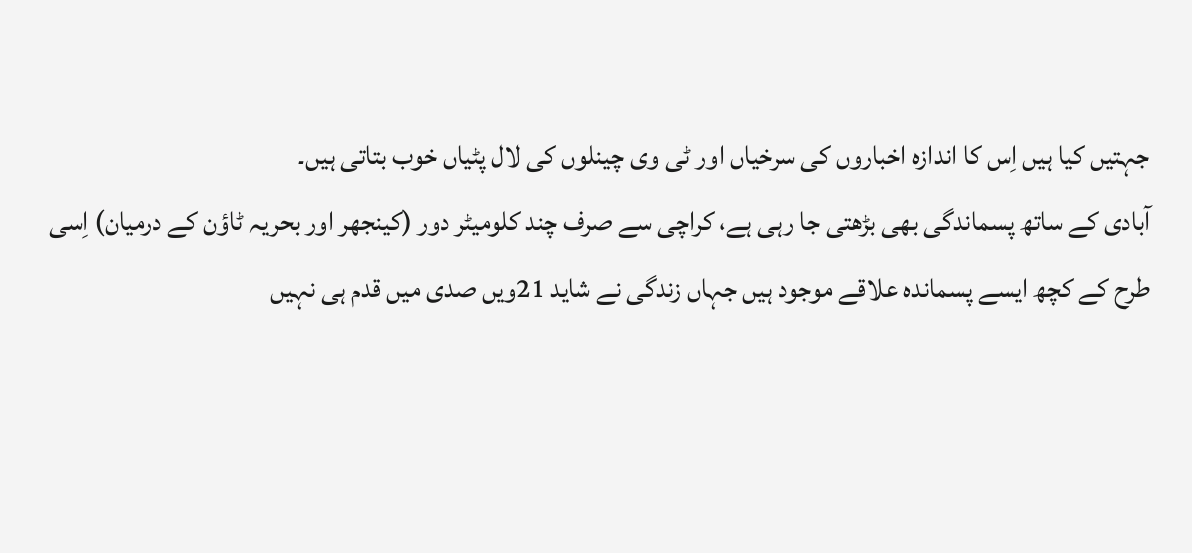جہتیں کیا ہیں اِس کا اندازہ اخباروں کی سرخیاں اور ٹی وی چینلوں کی لال پٹیاں خوب بتاتی ہیں۔
آبادی کے ساتھ پسماندگی بھی بڑھتی جا رہی ہے، کراچی سے صرف چند کلومیٹر دور (کینجھر اور بحریہ ٹاؤن کے درمیان) اِسی طرح کے کچھ ایسے پسماندہ علاقے موجود ہیں جہاں زندگی نے شاید 21ویں صدی میں قدم ہی نہیں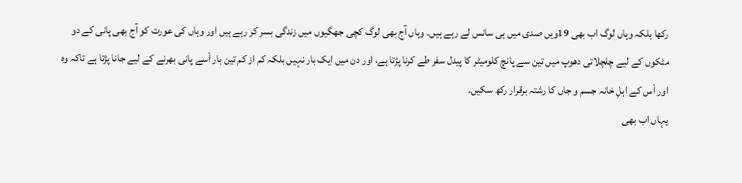رکھا بلکہ وہاں لوگ اب بھی 19ویں صدی میں ہی سانس لے رہے ہیں۔ وہاں آج بھی لوگ کچی جھگیوں میں زندگی بسر کر رہے ہیں اور وہاں کی عورت کو آج بھی پانی کے دو مٹکوں کے لیے چلچلاتی دھوپ میں تین سے پانچ کلومیٹر کا پیدل سفر طے کرنا پڑتا ہے، اور دن میں ایک بار نہیں بلکہ کم از کم تین بار اْسے پانی بھرنے کے لیے جانا پڑتا ہے تاکہ وہ اور اْس کے اہلِ خانہ جسم و جاں کا رشتہ برقرار رکھ سکیں۔
یہاں اب بھی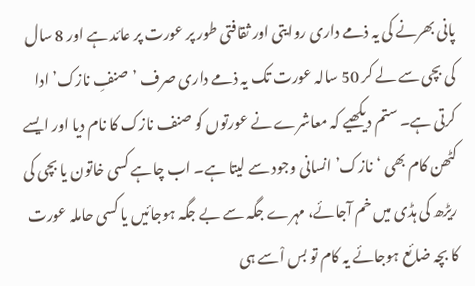پانی بھرنے کی یہ ذمے داری روایتی اور ثقافتی طور پر عورت پر عائد ہے اور 8 سال کی بچی سے لے کر 50 سالہ عورت تک یہ ذمے داری صرف ’صنفِ نازک’ ادا کرتی ہے۔ ستم دیکھیے کہ معاشرے نے عورتوں کو صنف نازک کا نام دیا اور ایسے کٹھن کام بھی ‘نازک’ انسانی وجود سے لیتا ہے۔ اب چاہے کسی خاتون یا بچی کی ریڑھ کی ہڈی میں خم آجائے، مہرے جگہ سے بے جگہ ہوجائیں یا کسی حاملہ عورت کا بچہ ضائع ہوجائے یہ کام تو بس اْسے ہی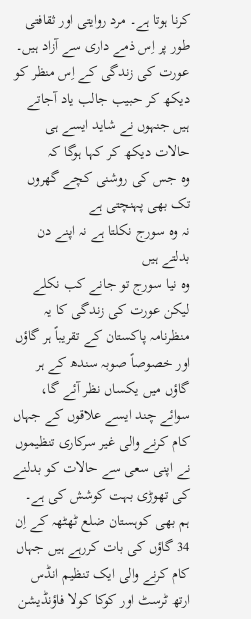کرنا ہوتا ہے۔ مرد روایتی اور ثقافتی طور پر اِس ذمے داری سے آزاد ہیں۔ عورت کی زندگی کے اِس منظر کو دیکھ کر حبیب جالب یاد آجاتے ہیں جنہوں نے شاید ایسے ہی حالات دیکھ کر کہا ہوگا کہ
وہ جس کی روشنی کچے گھروں تک بھی پہنچتی ہے
نہ وہ سورج نکلتا ہے نہ اپنے دن بدلتے ہیں
وہ نیا سورج تو جانے کب نکلے لیکن عورت کی زندگی کا یہ منظرنامہ پاکستان کے تقریباً ہر گاؤں اور خصوصاً صوبہ سندھ کے ہر گاؤں میں یکساں نظر آئے گا، سوائے چند ایسے علاقوں کے جہاں کام کرنے والی غیر سرکاری تنظیموں نے اپنی سعی سے حالات کو بدلنے کی تھوڑی بہت کوشش کی ہے۔ ہم بھی کوہستان ضلع ٹھٹھہ کے اِن 34 گاؤں کی بات کررہے ہیں جہاں کام کرنے والی ایک تنظیم انڈس ارتھ ٹرسٹ اور کوکا کولا فاؤنڈیشن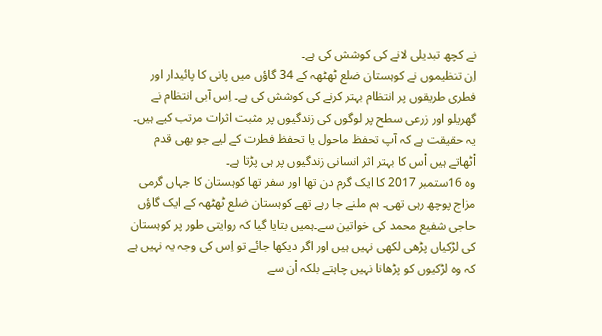نے کچھ تبدیلی لانے کی کوشش کی ہے۔
اِن تنظیموں نے کوہستان ضلع ٹھٹھہ کے 34 گاؤں میں پانی کا پائیدار اور فطری طریقوں پر انتظام بہتر کرنے کی کوشش کی ہے۔ اِس آبی انتظام نے گھریلو اور زرعی سطح پر لوگوں کی زندگیوں پر مثبت اثرات مرتب کیے ہیں۔ یہ حقیقت ہے کہ آپ تحفظ ماحول یا تحفظ فطرت کے لیے جو بھی قدم اْٹھاتے ہیں اْس کا بہتر اثر انسانی زندگیوں پر ہی پڑتا ہے۔
وہ 16ستمبر 2017 کا ایک گرم دن تھا اور سفر تھا کوہستان کا جہاں گرمی مزاج پوچھ رہی تھی۔ ہم ملنے جا رہے تھے کوہستان ضلع ٹھٹھہ کے ایک گاؤں حاجی شفیع محمد کی خواتین سے۔ہمیں بتایا گیا کہ روایتی طور پر کوہستان کی لڑکیاں پڑھی لکھی نہیں ہیں اور اگر دیکھا جائے تو اِس کی وجہ یہ نہیں ہے کہ وہ لڑکیوں کو پڑھانا نہیں چاہتے بلکہ اْن سے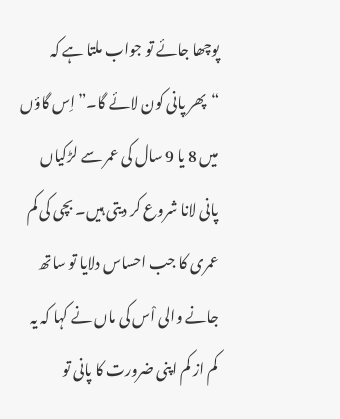پوچھا جائے تو جواب ملتا ہے کہ “پھر پانی کون لائے گا۔” اِس گاؤں میں 8 یا 9 سال کی عمر سے لڑکیاں پانی لانا شروع کر دیتی ہیں۔ بچی کی کم عمری کا جب احساس دلایا تو ساتھ جانے والی اْس کی ماں نے کہا کہ یہ کم از کم اپنی ضرورت کا پانی تو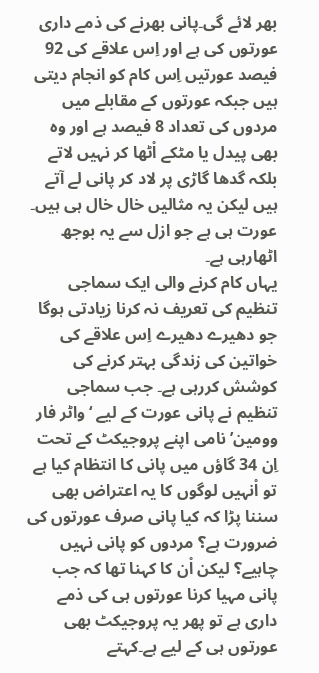بھر لائے گی۔پانی بھرنے کی ذمے داری عورتوں کی ہے اور اِس علاقے کی 92 فیصد عورتیں اِس کام کو انجام دیتی ہیں جبکہ عورتوں کے مقابلے میں مردوں کی تعداد 8 فیصد ہے اور وہ بھی پیدل یا مٹکے اْٹھا کر نہیں لاتے بلکہ گدھا گاڑی پر لاد کر پانی لے آتے ہیں لیکن یہ مثالیں خال خال ہی ہیں۔ عورت ہی ہے جو ازل سے یہ بوجھ اٹھارہی ہے۔
یہاں کام کرنے والی ایک سماجی تنظیم کی تعریف نہ کرنا زیادتی ہوگا جو دھیرے دھیرے اِس علاقے کی خواتین کی زندگی بہتر کرنے کی کوشش کررہی ہے۔ جب سماجی تنظیم نے پانی عورت کے لیے ‘واٹر فار وومین’ نامی اپنے پروجیکٹ کے تحت اِن 34 گاؤں میں پانی کا انتظام کیا ہے تو اْنہیں لوگوں کا یہ اعتراض بھی سننا پڑا کہ کیا پانی صرف عورتوں کی ضرورت ہے؟ مردوں کو پانی نہیں چاہیے؟ لیکن اْن کا کہنا تھا کہ جب پانی مہیا کرنا عورتوں ہی کی ذمے داری ہے تو پھر یہ پروجیکٹ بھی عورتوں ہی کے لیے ہے۔کہتے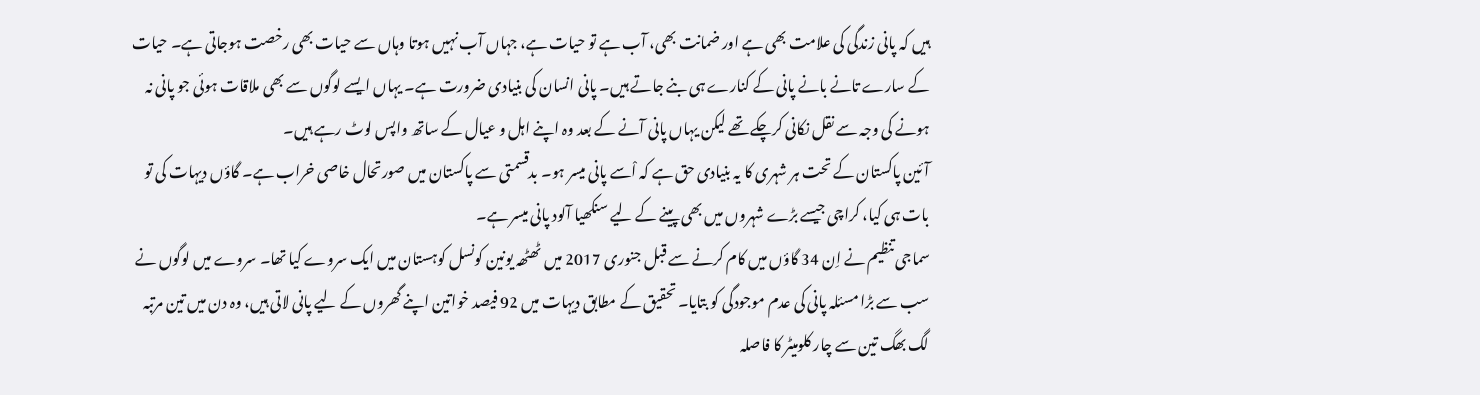ہیں کہ پانی زندگی کی علامت بھی ہے اور ضمانت بھی، آب ہے تو حیات ہے، جہاں آب نہیں ہوتا وہاں سے حیات بھی رخصت ہوجاتی ہے۔ حیات کے سارے تانے بانے پانی کے کنارے ہی بنے جاتے ہیں۔ پانی انسان کی بنیادی ضرورت ہے۔ یہاں ایسے لوگوں سے بھی ملاقات ہوئی جو پانی نہ ہونے کی وجہ سے نقل نکانی کرچکے تھے لیکن یہاں پانی آنے کے بعد وہ اپنے اہل و عیال کے ساتھ واپس لوٹ رہے ہیں۔
آئین پاکستان کے تحت ہر شہری کا یہ بنیادی حق ہے کہ اْسے پانی میسر ہو۔ بدقسمتی سے پاکستان میں صورتحال خاصی خراب ہے۔ گاؤں دیہات کی تو بات ہی کیا، کراچی جیسے بڑے شہروں میں بھی پینے کے لیے سنکھیا آلود پانی میسر ہے۔
سماجی تنظیم نے اِن 34 گاؤں میں کام کرنے سے قبل جنوری 2017 میں ٹھٹھہ یونین کونسل کوہستان میں ایک سروے کیا تھا۔ سروے میں لوگوں نے سب سے بڑا مسئلہ پانی کی عدم موجودگی کو بتایا۔ تحقیق کے مطابق دیہات میں 92 فیصد خواتین اپنے گھروں کے لیے پانی لاتی ہیں، وہ دن میں تین مرتبہ لگ بھگ تین سے چار کلومیٹر کا فاصلہ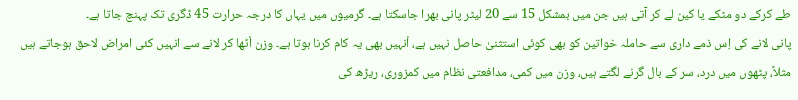طے کرکے دو مٹکے یا کین لے کر آتی ہیں جن میں بمشکل 15 سے 20 لیٹر پانی بھرا جاسکتا ہے۔ گرمیوں میں یہاں کا درجہ حرارت 45 ڈگری تک پہنچ جاتا ہے۔
پانی لانے کی اِس ذمے داری سے حاملہ خواتین کو بھی کوئی استثنیٰ حاصل نہیں ہے، اْنہیں بھی یہ کام کرنا ہوتا ہے۔ وزن اْٹھا کر لانے سے انہیں کئی امراض لاحق ہوجاتے ہیں مثلاً، پٹھوں میں درد، سر کے بال گرنے لگتے ہیں، وزن میں کمی، مدافعتی نظام میں کمزوری، ریڑھ کی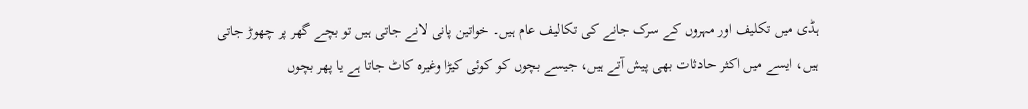ہڈی میں تکلیف اور مہروں کے سرک جانے کی تکالیف عام ہیں۔ خواتین پانی لانے جاتی ہیں تو بچے گھر پر چھوڑ جاتی ہیں، ایسے میں اکثر حادثات بھی پیش آتے ہیں، جیسے بچوں کو کوئی کیڑا وغیرہ کاٹ جاتا ہے یا پھر بچوں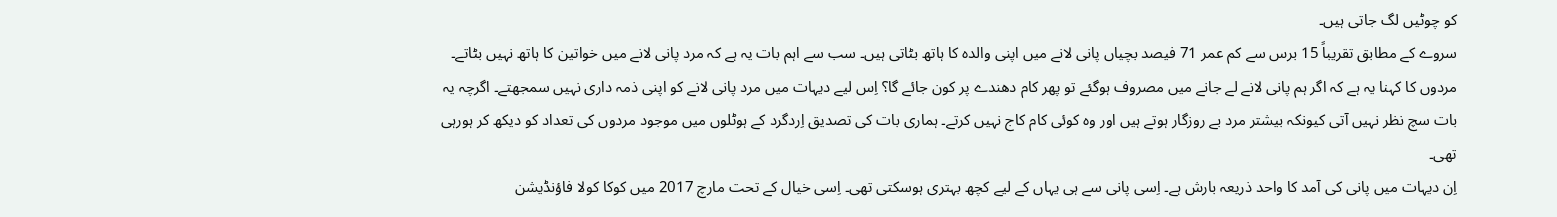کو چوٹیں لگ جاتی ہیں۔
سروے کے مطابق تقریباً 15 برس سے کم عمر 71 فیصد بچیاں پانی لانے میں اپنی والدہ کا ہاتھ بٹاتی ہیں۔ سب سے اہم بات یہ ہے کہ مرد پانی لانے میں خواتین کا ہاتھ نہیں بٹاتے۔ مردوں کا کہنا یہ ہے کہ اگر ہم پانی لانے لے جانے میں مصروف ہوگئے تو پھر کام دھندے پر کون جائے گا؟ اِس لیے دیہات میں مرد پانی لانے کو اپنی ذمہ داری نہیں سمجھتے۔ اگرچہ یہ بات سچ نظر نہیں آتی کیونکہ بیشتر مرد بے روزگار ہوتے ہیں اور وہ کوئی کام کاج نہیں کرتے۔ ہماری بات کی تصدیق اِردگرد کے ہوٹلوں میں موجود مردوں کی تعداد کو دیکھ کر ہورہی تھی۔
اِن دیہات میں پانی کی آمد کا واحد ذریعہ بارش ہے۔ اِسی پانی سے ہی یہاں کے لیے کچھ بہتری ہوسکتی تھی۔ اِسی خیال کے تحت مارچ 2017 میں کوکا کولا فاؤنڈیشن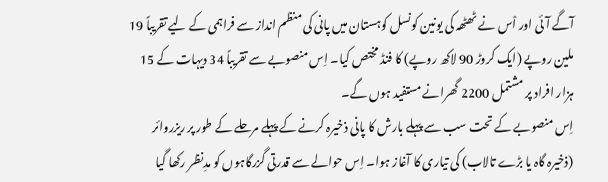آگے آئی اور اْس نے ٹھٹھہ کی یونین کونسل کوہستان میں پانی کی منظم انداز سے فراہمی کے لیے تقریباً 19 ملین روپے (ایک کروڑ 90 لاکھ روپے) کا فنڈ مختص کیا۔ اِس منصوبے سے تقریباً 34 دیہات کے 15 ہزار افراد پر مشتمل 2200 گھرانے مستفید ہوں گے۔
اِس منصوبے کے تحت سب سے پہلے بارش کا پانی ذخیرہ کرنے کے پہلے مرحلے کے طور پر ریزروائر (ذخیرہ گاہ یا بڑے تالاب) کی تیاری کا آغاز ہوا۔ اِس حوالے سے قدرتی گزرگاہوں کو مدِنظر رکھا گیا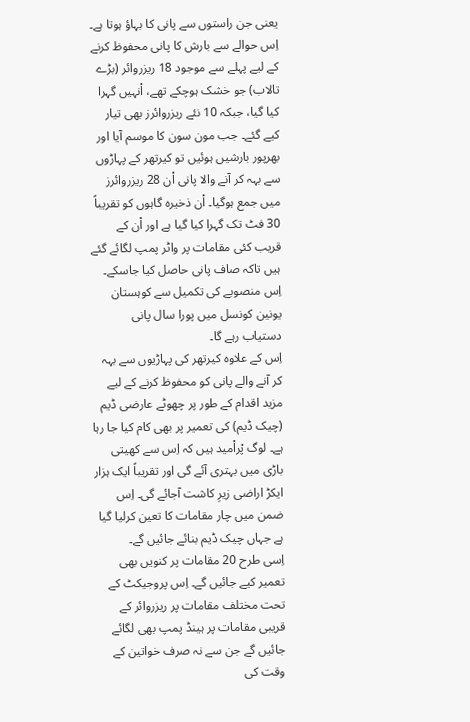یعنی جن راستوں سے پانی کا بہاؤ ہوتا ہے۔ اِس حوالے سے بارش کا پانی محفوظ کرنے کے لیے پہلے سے موجود 18 ریزروائر (بڑے تالاب) جو خشک ہوچکے تھے، اْنہیں گہرا کیا گیا، جبکہ 10 نئے ریزروائرز بھی تیار کیے گئے۔ جب مون سون کا موسم آیا اور بھرپور بارشیں ہوئیں تو کیرتھر کے پہاڑوں سے بہہ کر آنے والا پانی اْن 28 ریزروائرز میں جمع ہوگیا۔ اْن ذخیرہ گاہوں کو تقریباً 30 فٹ تک گہرا کیا گیا ہے اور اْن کے قریب کئی مقامات پر واٹر پمپ لگائے گئے ہیں تاکہ صاف پانی حاصل کیا جاسکے۔ اِس منصوبے کی تکمیل سے کوہستان یونین کونسل میں پورا سال پانی دستیاب رہے گا۔
اِس کے علاوہ کیرتھر کی پہاڑیوں سے بہہ کر آنے والے پانی کو محفوظ کرنے کے لیے مزید اقدام کے طور پر چھوٹے عارضی ڈیم (چیک ڈیم) کی تعمیر پر بھی کام کیا جا رہا ہے۔ لوگ پْراْمید ہیں کہ اِس سے کھیتی باڑی میں بہتری آئے گی اور تقریباً ایک ہزار ایکڑ اراضی زیرِ کاشت آجائے گی۔ اِس ضمن میں چار مقامات کا تعین کرلیا گیا ہے جہاں چیک ڈیم بنائے جائیں گے۔
اِسی طرح 20 مقامات پر کنویں بھی تعمیر کیے جائیں گے۔ اِس پروجیکٹ کے تحت مختلف مقامات پر ریزروائر کے قریبی مقامات پر ہینڈ پمپ بھی لگائے جائیں گے جن سے نہ صرف خواتین کے وقت کی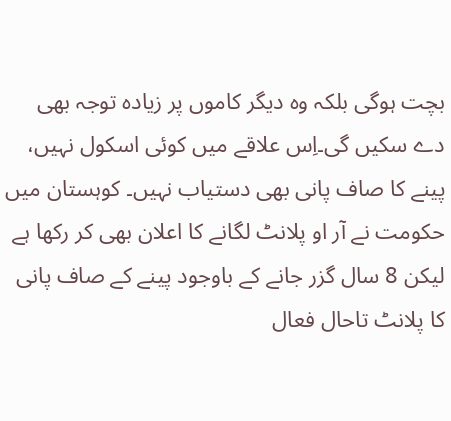بچت ہوگی بلکہ وہ دیگر کاموں پر زیادہ توجہ بھی دے سکیں گی۔اِس علاقے میں کوئی اسکول نہیں، پینے کا صاف پانی بھی دستیاب نہیں۔ کوہستان میں حکومت نے آر او پلانٹ لگانے کا اعلان بھی کر رکھا ہے لیکن 8 سال گزر جانے کے باوجود پینے کے صاف پانی کا پلانٹ تاحال فعال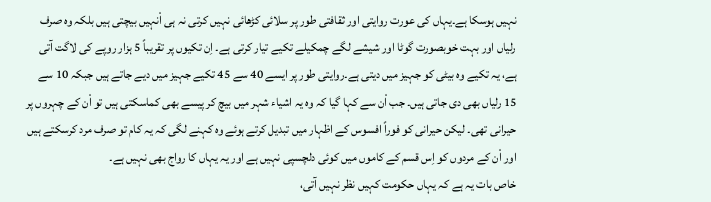نہیں ہوسکا ہے۔یہاں کی عورت روایتی اور ثقافتی طور پر سلائی کڑھائی نہیں کرتی نہ ہی اْنہیں بیچتی ہیں بلکہ وہ صرف رلیاں اور بہت خوبصورت گوٹا اور شیشے لگے چمکیلے تکیے تیار کرتی ہے۔ اِن تکیوں پر تقریباً 5 ہزار روپے کی لاگت آتی ہے، یہ تکیے وہ بیٹی کو جہیز میں دیتی ہے۔روایتی طور پر ایسے 40 سے 45 تکیے جہیز میں دیے جاتے ہیں جبکہ 10 سے 15 رلیاں بھی دی جاتی ہیں۔ جب اْن سے کہا گیا کہ وہ یہ اشیاء شہر میں بیچ کر پیسے بھی کماسکتی ہیں تو اْن کے چہروں پر حیرانی تھی۔ لیکن حیرانی کو فوراً افسوس کے اظہار میں تبدیل کرتے ہوئے وہ کہنے لگی کہ یہ کام تو صرف مرد کرسکتے ہیں اور اْن کے مردوں کو اِس قسم کے کاموں میں کوئی دلچسپی نہیں ہے اور یہ یہاں کا رواج بھی نہیں ہے۔
خاص بات یہ ہے کہ یہاں حکومت کہیں نظر نہیں آتی،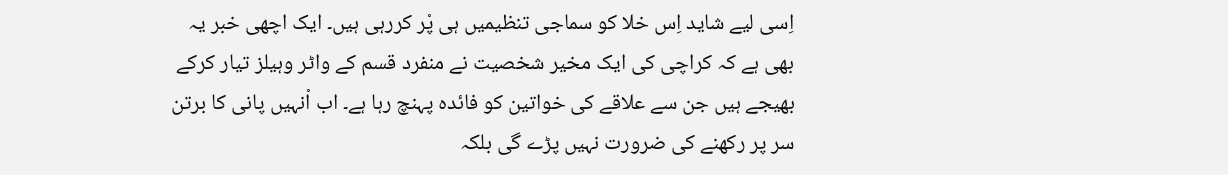اِسی لیے شاید اِس خلا کو سماجی تنظیمیں ہی پْر کررہی ہیں۔ ایک اچھی خبر یہ بھی ہے کہ کراچی کی ایک مخیر شخصیت نے منفرد قسم کے واٹر وہیلز تیار کرکے بھیجے ہیں جن سے علاقے کی خواتین کو فائدہ پہنچ رہا ہے۔ اب اْنہیں پانی کا برتن سر پر رکھنے کی ضرورت نہیں پڑے گی بلکہ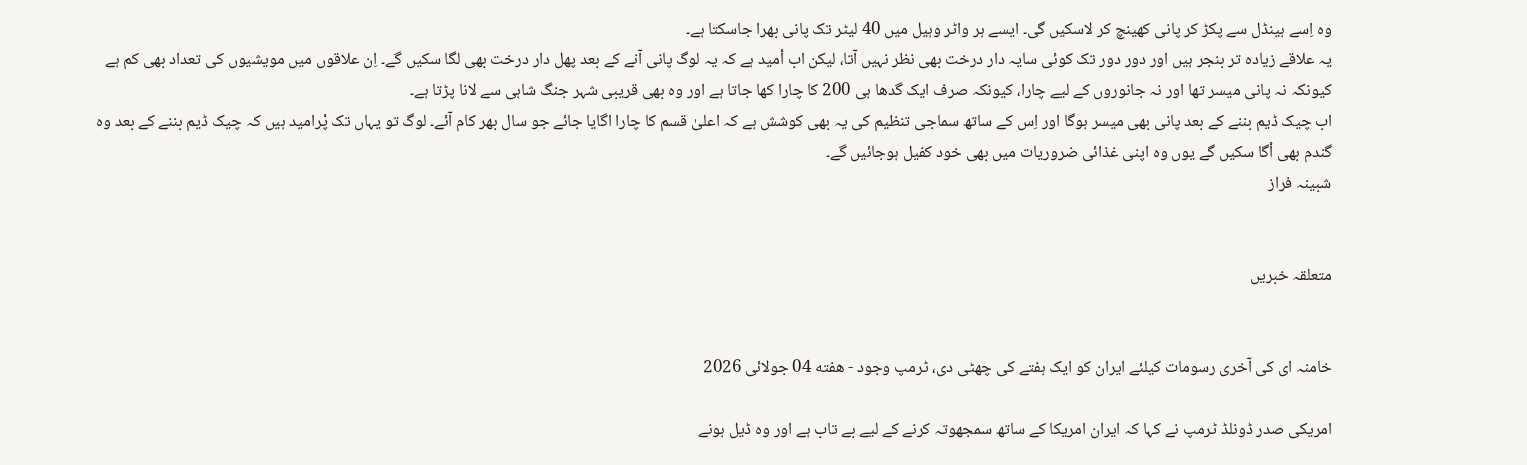وہ اِسے ہینڈل سے پکڑ کر پانی کھینچ کر لاسکیں گی۔ ایسے ہر واٹر وہیل میں 40 لیٹر تک پانی بھرا جاسکتا ہے۔
یہ علاقے زیادہ تر بنجر ہیں اور دور دور تک کوئی سایہ دار درخت بھی نظر نہیں آتا، لیکن اب اْمید ہے کہ یہ لوگ پانی آنے کے بعد پھل دار درخت بھی لگا سکیں گے۔ اِن علاقوں میں مویشیوں کی تعداد بھی کم ہے کیونکہ نہ پانی میسر تھا اور نہ جانوروں کے لیے چارا، کیونکہ صرف ایک گدھا ہی 200 کا چارا کھا جاتا ہے اور وہ بھی قریبی شہر جنگ شاہی سے لانا پڑتا ہے۔
اب چیک ڈیم بننے کے بعد پانی بھی میسر ہوگا اور اِس کے ساتھ سماجی تنظیم کی یہ بھی کوشش ہے کہ اعلیٰ قسم کا چارا اگایا جائے جو سال بھر کام آئے۔ لوگ تو یہاں تک پْرامید ہیں کہ چیک ڈیم بننے کے بعد وہ گندم بھی اْگا سکیں گے یوں وہ اپنی غذائی ضروریات میں بھی خود کفیل ہوجائیں گے۔
شبینہ فراز


متعلقہ خبریں


خامنہ ای کی آخری رسومات کیلئے ایران کو ایک ہفتے کی چھٹی دی، ٹرمپ وجود - هفته 04 جولائی 2026

امریکی صدر ڈونلڈ ٹرمپ نے کہا کہ ایران امریکا کے ساتھ سمجھوتہ کرنے کے لیے بے تاب ہے اور وہ ڈیل ہونے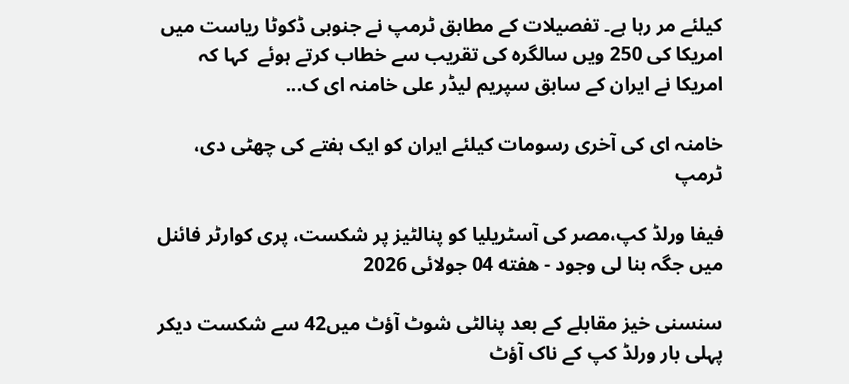کیلئے مر رہا ہے۔ تفصیلات کے مطابق ٹرمپ نے جنوبی ڈکوٹا ریاست میں امریکا کی 250 ویں سالگرہ کی تقریب سے خطاب کرتے ہوئے  کہا کہ امریکا نے ایران کے سابق سپریم لیڈر علی خامنہ ای ک...

خامنہ ای کی آخری رسومات کیلئے ایران کو ایک ہفتے کی چھٹی دی، ٹرمپ

فیفا ورلڈ کپ،مصر کی آسٹریلیا کو پنالٹیز پر شکست، پری کوارٹر فائنل میں جگہ بنا لی وجود - هفته 04 جولائی 2026

سنسنی خیز مقابلے کے بعد پنالٹی شوٹ آؤٹ میں42 سے شکست دیکر پہلی بار ورلڈ کپ کے ناک آؤٹ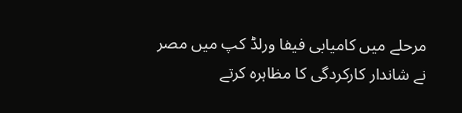مرحلے میں کامیابی فیفا ورلڈ کپ میں مصر نے شاندار کارکردگی کا مظاہرہ کرتے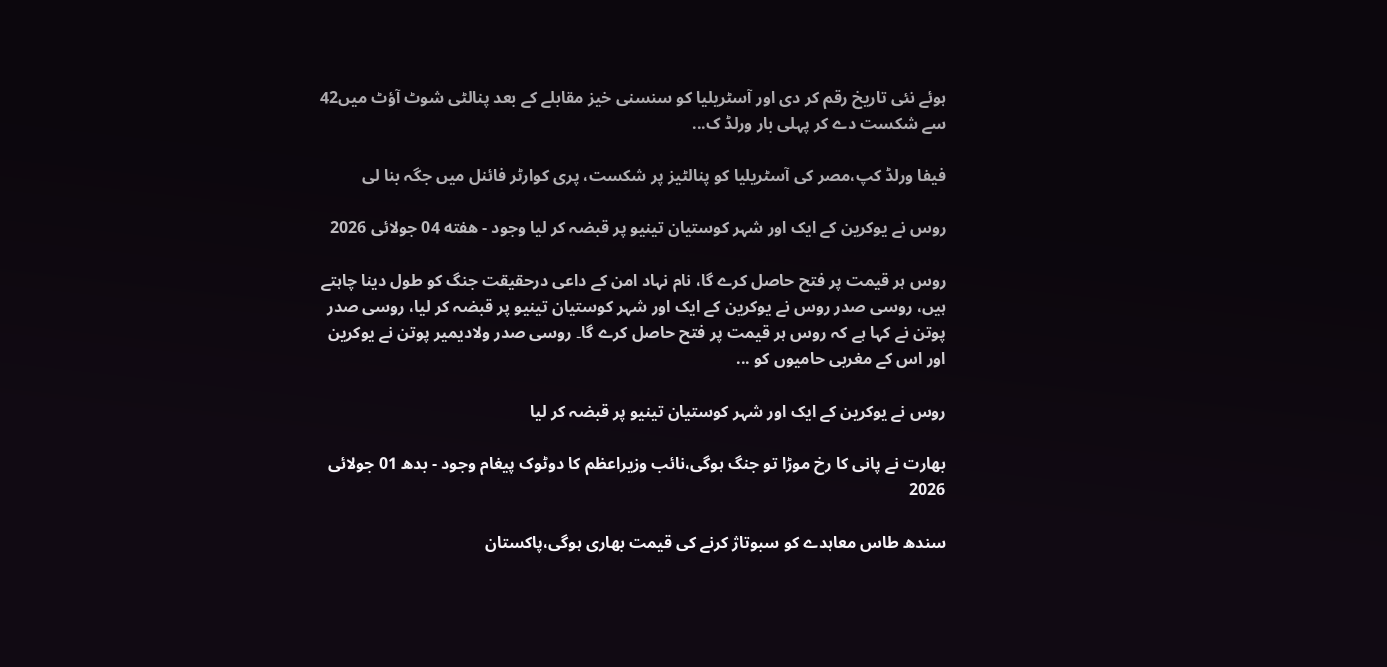ہوئے نئی تاریخ رقم کر دی اور آسٹریلیا کو سنسنی خیز مقابلے کے بعد پنالٹی شوٹ آؤٹ میں42 سے شکست دے کر پہلی بار ورلڈ ک...

فیفا ورلڈ کپ،مصر کی آسٹریلیا کو پنالٹیز پر شکست، پری کوارٹر فائنل میں جگہ بنا لی

روس نے یوکرین کے ایک اور شہر کوستیان تینیو پر قبضہ کر لیا وجود - هفته 04 جولائی 2026

روس ہر قیمت پر فتح حاصل کرے گا، نام نہاد امن کے داعی درحقیقت جنگ کو طول دینا چاہتے ہیں، روسی صدر روس نے یوکرین کے ایک اور شہر کوستیان تینیو پر قبضہ کر لیا، روسی صدر پوتن نے کہا ہے کہ روس ہر قیمت پر فتح حاصل کرے گا۔ روسی صدر ولادیمیر پوتن نے یوکرین اور اس کے مغربی حامیوں کو ...

روس نے یوکرین کے ایک اور شہر کوستیان تینیو پر قبضہ کر لیا

بھارت نے پانی کا رخ موڑا تو جنگ ہوگی،نائب وزیراعظم کا دوٹوک پیغام وجود - بدھ 01 جولائی 2026

سندھ طاس معاہدے کو سبوتاژ کرنے کی قیمت بھاری ہوگی،پاکستان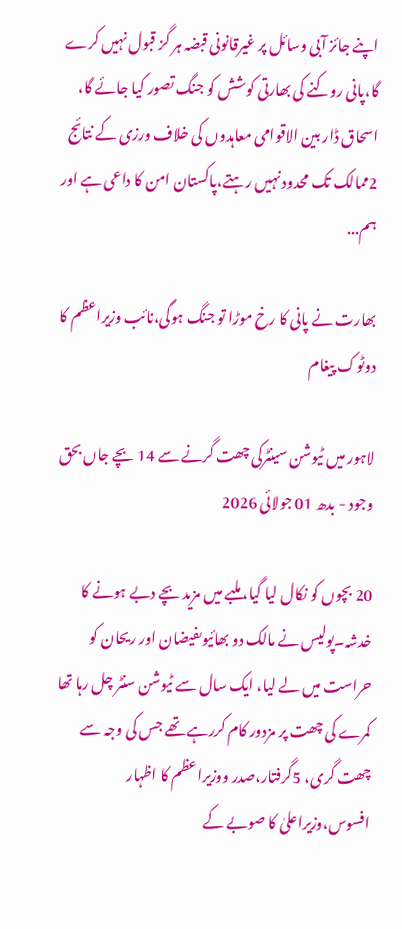اپنے جائز آبی وسائل پر غیرقانونی قبضہ ہر گز قبول نہیں کرے گا،پانی روکنے کی بھارتی کوشش کو جنگ تصور کیا جائے گا، اسحاق ڈار بین الاقوامی معاہدوں کی خلاف ورزی کے نتائج 2ممالک تک محدود نہیں رہتے،پاکستان امن کا داعی ہے اور ہم...

بھارت نے پانی کا رخ موڑا تو جنگ ہوگی،نائب وزیراعظم کا دوٹوک پیغام

لاہور میں ٹیوشن سینٹرکی چھت گرنے سے 14 بچے جاں بحق وجود - بدھ 01 جولائی 2026

20 بچوں کو نکال لیا گیا، ملبے میں مزید بچے دبے ہونے کا خدشہ۔پولیس نے مالک دو بھائیوںفیضان اور ریحان کو حراست میں لے لیا، ایک سال سے ٹیوشن سنٹر چل رہا تھا کمرے کی چھت پر مزدور کام کررہے تھے جس کی وجہ سے چھت گری، 5گرفتار،صدر ووزیراعظم کا اظہار افسوس،وزیراعلیٰ کا صوبے کے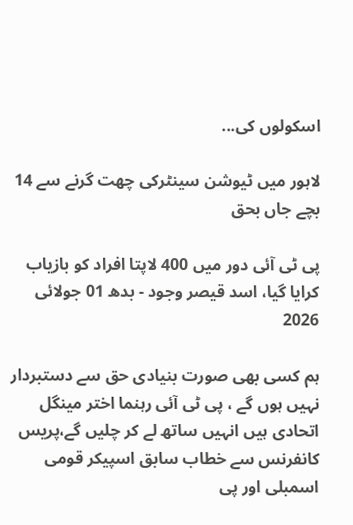اسکولوں کی...

لاہور میں ٹیوشن سینٹرکی چھت گرنے سے 14 بچے جاں بحق

پی ٹی آئی دور میں 400 لاپتا افراد کو بازیاب کرایا گیا، اسد قیصر وجود - بدھ 01 جولائی 2026

ہم کسی بھی صورت بنیادی حق سے دستبردار نہیں ہوں گے ، پی ٹی آئی رہنما اختر مینگل اتحادی ہیں انہیں ساتھ لے کر چلیں گے،پریس کانفرنس سے خطاب سابق اسپیکر قومی اسمبلی اور پی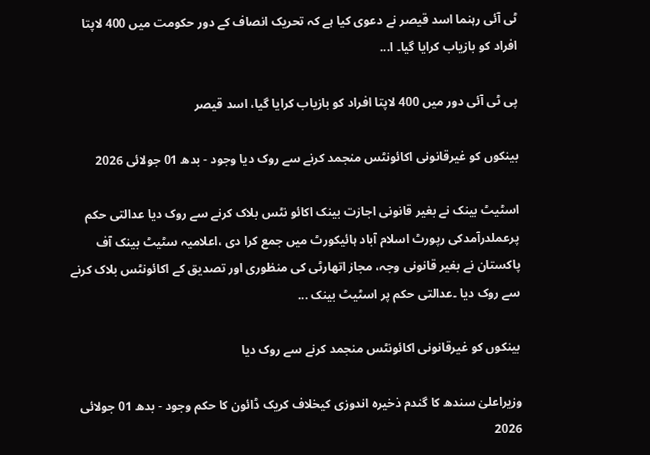ٹی آئی رہنما اسد قیصر نے دعوی کیا ہے کہ تحریک انصاف کے دور حکومت میں 400 لاپتا افراد کو بازیاب کرایا گیا۔ ا...

پی ٹی آئی دور میں 400 لاپتا افراد کو بازیاب کرایا گیا، اسد قیصر

بینکوں کو غیرقانونی اکائونٹس منجمد کرنے سے روک دیا وجود - بدھ 01 جولائی 2026

اسٹیٹ بینک نے بغیر قانونی اجازت بینک اکائو نٹس بلاک کرنے سے روک دیا عدالتی حکم پرعملدرآمدکی رپورٹ اسلام آباد ہائیکورٹ میں جمع کرا دی ،اعلامیہ سٹیٹ بینک آف پاکستان نے بغیر قانونی وجہ، مجاز اتھارٹی کی منظوری اور تصدیق کے اکائونٹس بلاک کرنے سے روک دیا ۔عدالتی حکم پر اسٹیٹ بینک ...

بینکوں کو غیرقانونی اکائونٹس منجمد کرنے سے روک دیا

وزیراعلیٰ سندھ کا گندم ذخیرہ اندوزی کیخلاف کریک ڈائون کا حکم وجود - بدھ 01 جولائی 2026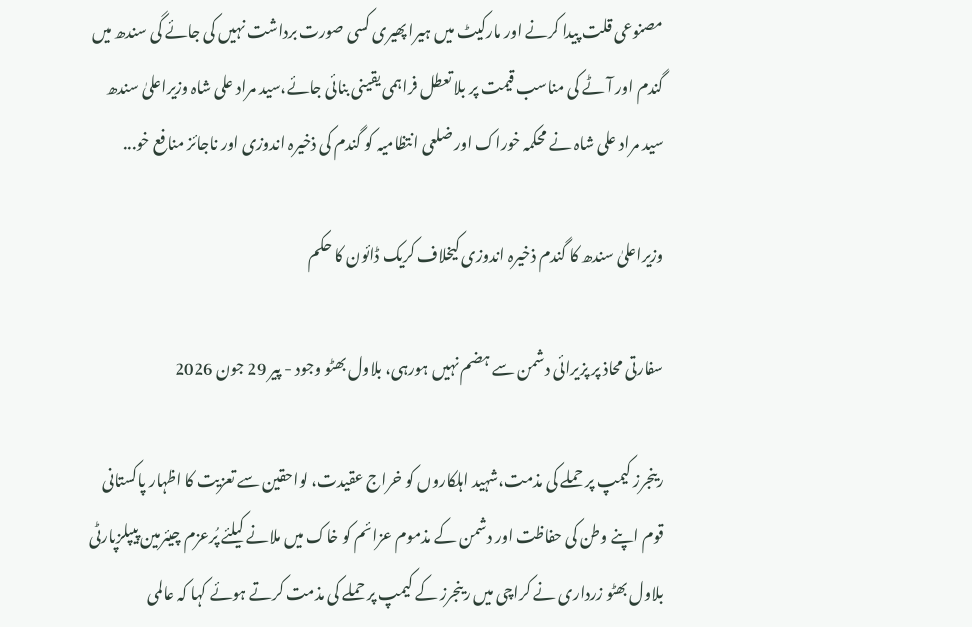مصنوعی قلت پیدا کرنے اور مارکیٹ میں ہیرا پھیری کسی صورت برداشت نہیں کی جائے گی سندھ میں گندم اور آٹے کی مناسب قیمت پر بلا تعطل فراہمی یقینی بنائی جائے،سید مراد علی شاہ وزیراعلیٰ سندھ سید مراد علی شاہ نے محکمہ خوراک اور ضلعی انتظامیہ کو گندم کی ذخیرہ اندوزی اور ناجائز منافع خو...

وزیراعلیٰ سندھ کا گندم ذخیرہ اندوزی کیخلاف کریک ڈائون کا حکم

سفارتی محاذ پر پزیرائی دشمن سے ہضم نہیں ہورہی، بلاول بھٹو وجود - پیر 29 جون 2026

رینجرز کیمپ پر حملے کی مذمت،شہید اہلکاروں کو خراج عقیدت، لواحقین سے تعزیت کا اظہار پاکستانی قوم اپنے وطن کی حفاظت اور دشمن کے مذموم عزائم کو خاک میں ملانے کیلئے پُرعزم چیئرمین پیپلزپارٹی بلاول بھٹو زرداری نے کراچی میں رینجرز کے کیمپ پر حملے کی مذمت کرتے ہوئے کہا کہ عالمی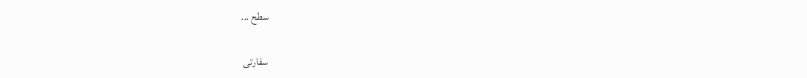سطح ...

سفارتی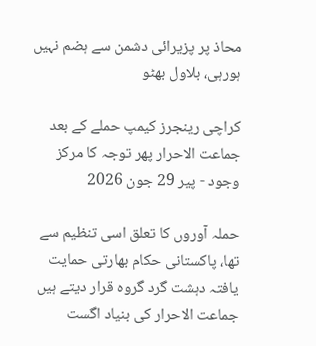محاذ پر پزیرائی دشمن سے ہضم نہیں ہورہی، بلاول بھٹو

کراچی رینجرز کیمپ حملے کے بعد جماعت الاحرار پھر توجہ کا مرکز وجود - پیر 29 جون 2026

حملہ آوروں کا تعلق اسی تنظیم سے تھا، پاکستانی حکام بھارتی حمایت یافتہ دہشت گرد گروہ قرار دیتے ہیں جماعت الاحرار کی بنیاد اگست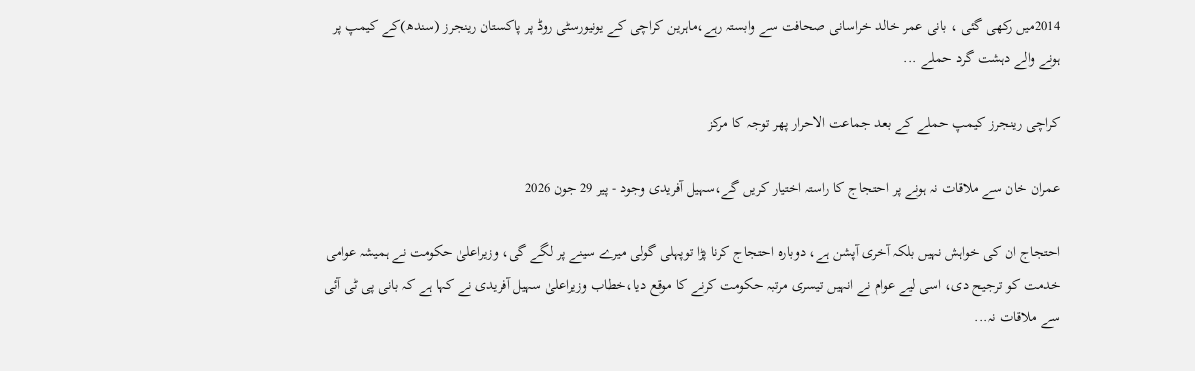2014میں رکھی گئی ، بانی عمر خالد خراسانی صحافت سے وابستہ رہے،ماہرین کراچی کے یونیورسٹی روڈ پر پاکستان رینجرز (سندھ)کے کیمپ پر ہونے والے دہشت گرد حملے ...

کراچی رینجرز کیمپ حملے کے بعد جماعت الاحرار پھر توجہ کا مرکز

عمران خان سے ملاقات نہ ہونے پر احتجاج کا راستہ اختیار کریں گے،سہیل آفریدی وجود - پیر 29 جون 2026

احتجاج ان کی خواہش نہیں بلکہ آخری آپشن ہے، دوبارہ احتجاج کرنا پڑا توپہلی گولی میرے سینے پر لگے گی، وزیراعلیٰ حکومت نے ہمیشہ عوامی خدمت کو ترجیح دی، اسی لیے عوام نے انہیں تیسری مرتبہ حکومت کرنے کا موقع دیا،خطاب وزیراعلیٰ سہیل آفریدی نے کہا ہے کہ بانی پی ٹی آئی سے ملاقات نہ...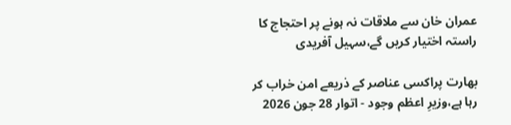عمران خان سے ملاقات نہ ہونے پر احتجاج کا راستہ اختیار کریں گے،سہیل آفریدی

بھارت پراکسی عناصر کے ذریعے امن خراب کر رہا ہے،وزیرِ اعظم وجود - اتوار 28 جون 2026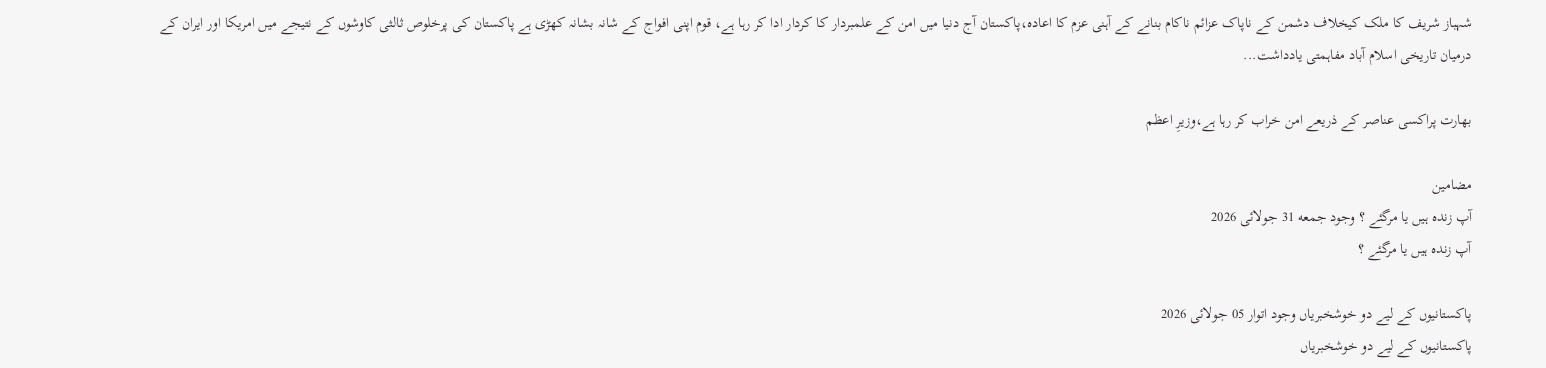شہباز شریف کا ملک کیخلاف دشمن کے ناپاک عزائم ناکام بنانے کے آہنی عزم کا اعادہ،پاکستان آج دنیا میں امن کے علمبردار کا کردار ادا کر رہا ہے، قوم اپنی افواج کے شانہ بشانہ کھڑی ہے پاکستان کی پرخلوص ثالثی کاوشوں کے نتیجے میں امریکا اور ایران کے درمیان تاریخی اسلام آباد مفاہمتی یادداشت...

بھارت پراکسی عناصر کے ذریعے امن خراب کر رہا ہے،وزیرِ اعظم

مضامین
آپ زندہ ہیں یا مرگئے ؟ وجود جمعه 31 جولائی 2026
آپ زندہ ہیں یا مرگئے ؟

پاکستانیوں کے لیے دو خوشخبریاں وجود اتوار 05 جولائی 2026
پاکستانیوں کے لیے دو خوشخبریاں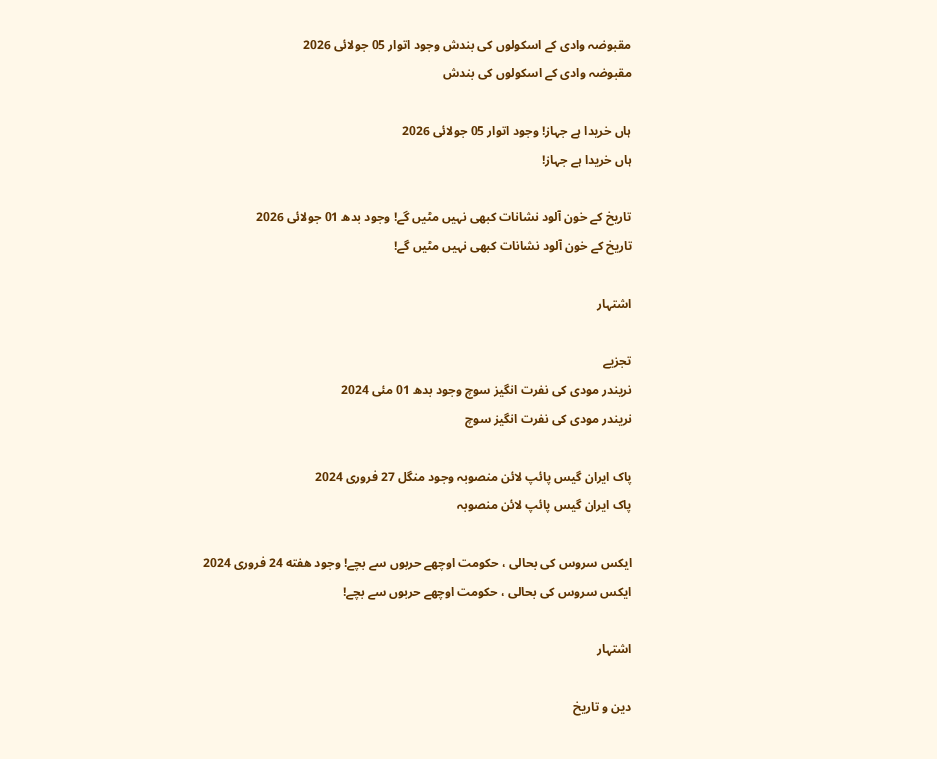مقبوضہ وادی کے اسکولوں کی بندش وجود اتوار 05 جولائی 2026
مقبوضہ وادی کے اسکولوں کی بندش

ہاں خریدا ہے جہاز! وجود اتوار 05 جولائی 2026
ہاں خریدا ہے جہاز!

تاریخ کے خون آلود نشانات کبھی نہیں مٹیں گے! وجود بدھ 01 جولائی 2026
تاریخ کے خون آلود نشانات کبھی نہیں مٹیں گے!

اشتہار

تجزیے
نریندر مودی کی نفرت انگیز سوچ وجود بدھ 01 مئی 2024
نریندر مودی کی نفرت انگیز سوچ

پاک ایران گیس پائپ لائن منصوبہ وجود منگل 27 فروری 2024
پاک ایران گیس پائپ لائن منصوبہ

ایکس سروس کی بحالی ، حکومت اوچھے حربوں سے بچے! وجود هفته 24 فروری 2024
ایکس سروس کی بحالی ، حکومت اوچھے حربوں سے بچے!

اشتہار

دین و تاریخ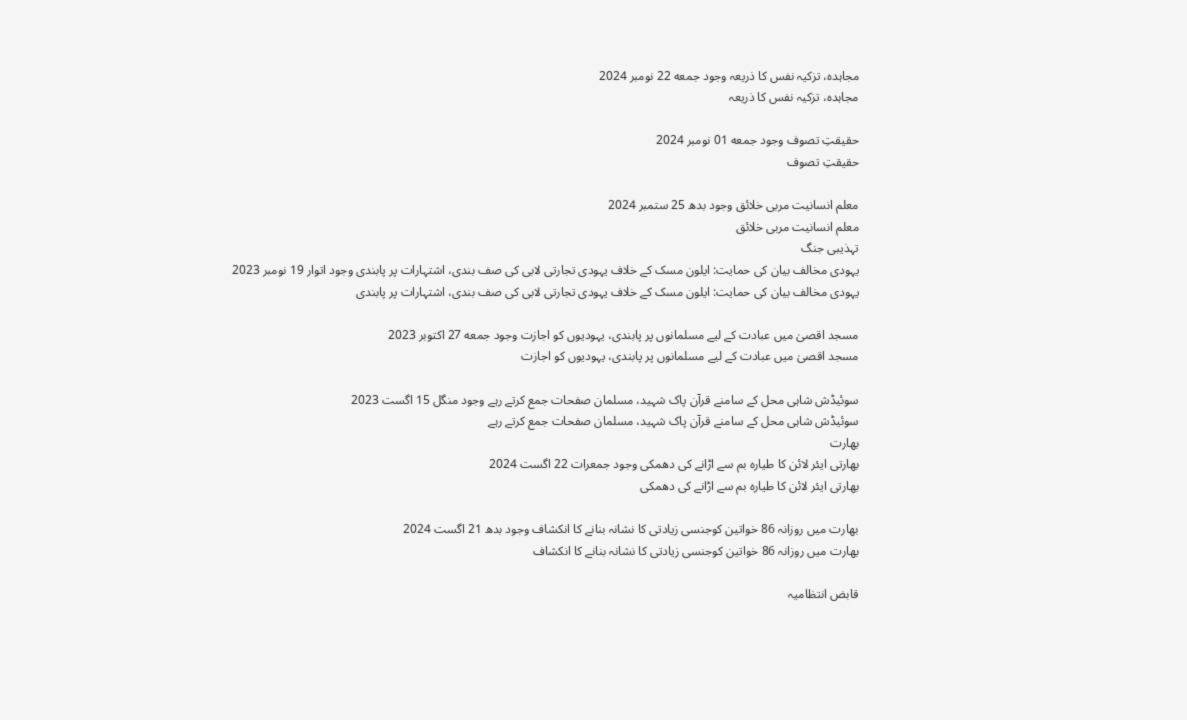مجاہدہ، تزکیہ نفس کا ذریعہ وجود جمعه 22 نومبر 2024
مجاہدہ، تزکیہ نفس کا ذریعہ

حقیقتِ تصوف وجود جمعه 01 نومبر 2024
حقیقتِ تصوف

معلم انسانیت مربی خلائق وجود بدھ 25 ستمبر 2024
معلم انسانیت مربی خلائق
تہذیبی جنگ
یہودی مخالف بیان کی حمایت: ایلون مسک کے خلاف یہودی تجارتی لابی کی صف بندی، اشتہارات پر پابندی وجود اتوار 19 نومبر 2023
یہودی مخالف بیان کی حمایت: ایلون مسک کے خلاف یہودی تجارتی لابی کی صف بندی، اشتہارات پر پابندی

مسجد اقصیٰ میں عبادت کے لیے مسلمانوں پر پابندی، یہودیوں کو اجازت وجود جمعه 27 اکتوبر 2023
مسجد اقصیٰ میں عبادت کے لیے مسلمانوں پر پابندی، یہودیوں کو اجازت

سوئیڈش شاہی محل کے سامنے قرآن پاک شہید، مسلمان صفحات جمع کرتے رہے وجود منگل 15 اگست 2023
سوئیڈش شاہی محل کے سامنے قرآن پاک شہید، مسلمان صفحات جمع کرتے رہے
بھارت
بھارتی ایئر لائن کا طیارہ بم سے اڑانے کی دھمکی وجود جمعرات 22 اگست 2024
بھارتی ایئر لائن کا طیارہ بم سے اڑانے کی دھمکی

بھارت میں روزانہ 86 خواتین کوجنسی زیادتی کا نشانہ بنانے کا انکشاف وجود بدھ 21 اگست 2024
بھارت میں روزانہ 86 خواتین کوجنسی زیادتی کا نشانہ بنانے کا انکشاف

قابض انتظامیہ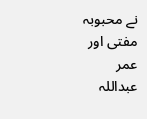نے محبوبہ مفتی اور عمر عبداللہ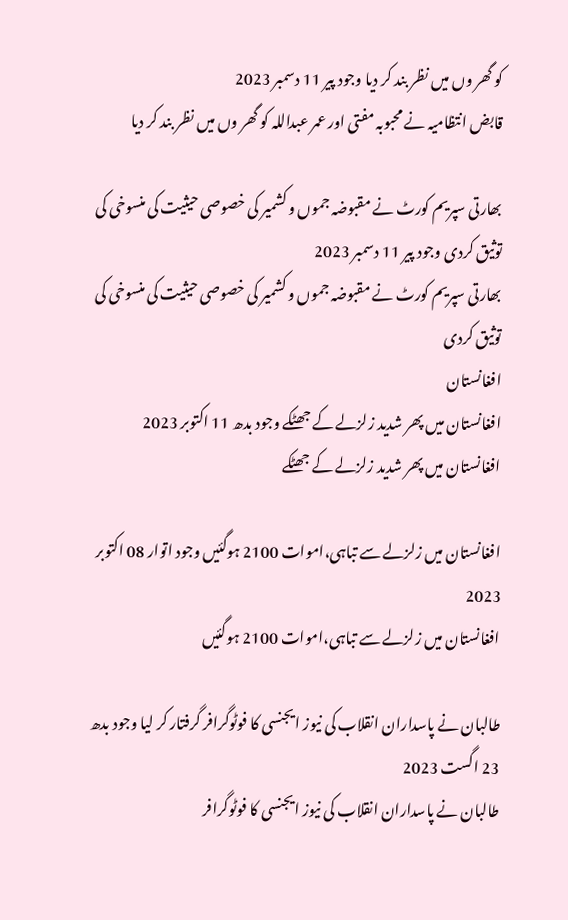کو گھر وں میں نظر بند کر دیا وجود پیر 11 دسمبر 2023
قابض انتظامیہ نے محبوبہ مفتی اور عمر عبداللہ کو گھر وں میں نظر بند کر دیا

بھارتی سپریم کورٹ نے مقبوضہ جموں و کشمیر کی خصوصی حیثیت کی منسوخی کی توثیق کردی وجود پیر 11 دسمبر 2023
بھارتی سپریم کورٹ نے مقبوضہ جموں و کشمیر کی خصوصی حیثیت کی منسوخی کی توثیق کردی
افغانستان
افغانستان میں پھر شدید زلزلے کے جھٹکے وجود بدھ 11 اکتوبر 2023
افغانستان میں پھر شدید زلزلے کے جھٹکے

افغانستان میں زلزلے سے تباہی،اموات 2100 ہوگئیں وجود اتوار 08 اکتوبر 2023
افغانستان میں زلزلے سے تباہی،اموات 2100 ہوگئیں

طالبان نے پاسداران انقلاب کی نیوز ایجنسی کا فوٹوگرافر گرفتار کر لیا وجود بدھ 23 اگست 2023
طالبان نے پاسداران انقلاب کی نیوز ایجنسی کا فوٹوگرافر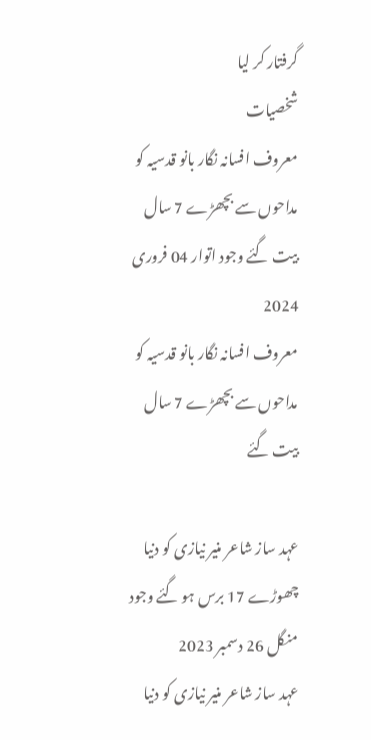گرفتار کر لیا
شخصیات
معروف افسانہ نگار بانو قدسیہ کو مداحوں سے بچھڑے 7 سال بیت گئے وجود اتوار 04 فروری 2024
معروف افسانہ نگار بانو قدسیہ کو مداحوں سے بچھڑے 7 سال بیت گئے

عہد ساز شاعر منیر نیازی کو دنیا چھوڑے 17 برس ہو گئے وجود منگل 26 دسمبر 2023
عہد ساز شاعر منیر نیازی کو دنیا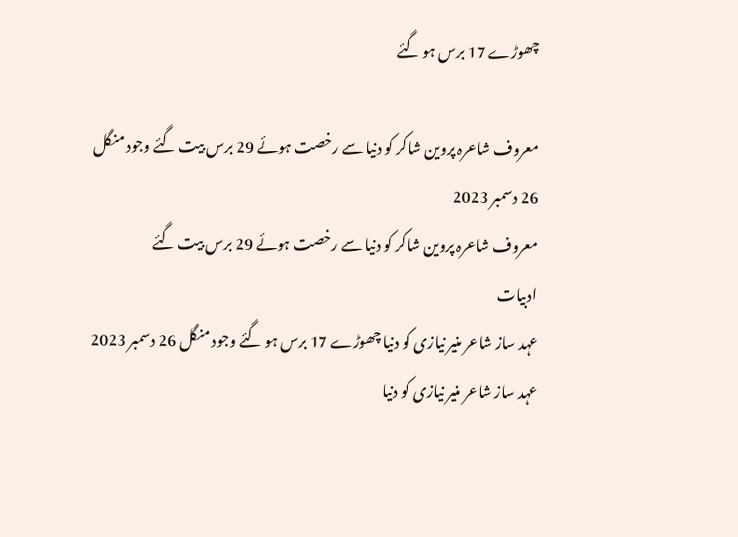چھوڑے 17 برس ہو گئے

معروف شاعرہ پروین شاکر کو دنیا سے رخصت ہوئے 29 برس بیت گئے وجود منگل 26 دسمبر 2023
معروف شاعرہ پروین شاکر کو دنیا سے رخصت ہوئے 29 برس بیت گئے
ادبیات
عہد ساز شاعر منیر نیازی کو دنیا چھوڑے 17 برس ہو گئے وجود منگل 26 دسمبر 2023
عہد ساز شاعر منیر نیازی کو دنیا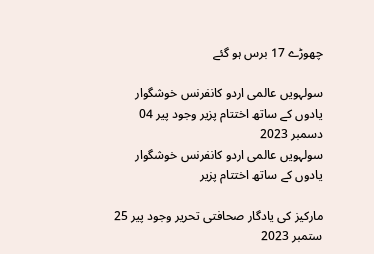چھوڑے 17 برس ہو گئے

سولہویں عالمی اردو کانفرنس خوشگوار یادوں کے ساتھ اختتام پزیر وجود پیر 04 دسمبر 2023
سولہویں عالمی اردو کانفرنس خوشگوار یادوں کے ساتھ اختتام پزیر

مارکیز کی یادگار صحافتی تحریر وجود پیر 25 ستمبر 2023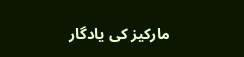مارکیز کی یادگار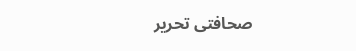صحافتی تحریر